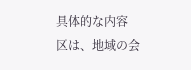具体的な内容
区は、地域の会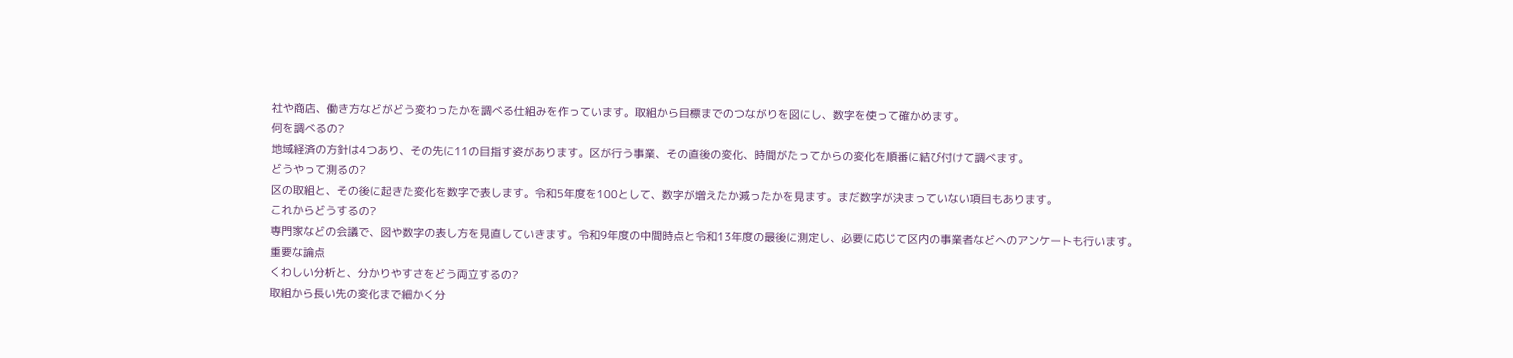社や商店、働き方などがどう変わったかを調べる仕組みを作っています。取組から目標までのつながりを図にし、数字を使って確かめます。
何を調べるの?
地域経済の方針は4つあり、その先に11の目指す姿があります。区が行う事業、その直後の変化、時間がたってからの変化を順番に結び付けて調べます。
どうやって測るの?
区の取組と、その後に起きた変化を数字で表します。令和5年度を100として、数字が増えたか減ったかを見ます。まだ数字が決まっていない項目もあります。
これからどうするの?
専門家などの会議で、図や数字の表し方を見直していきます。令和9年度の中間時点と令和13年度の最後に測定し、必要に応じて区内の事業者などへのアンケートも行います。
重要な論点
くわしい分析と、分かりやすさをどう両立するの?
取組から長い先の変化まで細かく分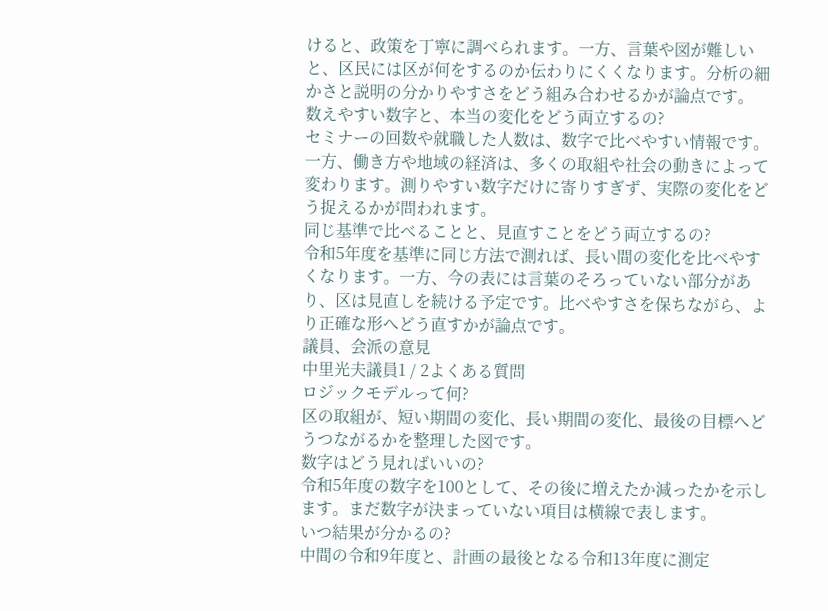けると、政策を丁寧に調べられます。一方、言葉や図が難しいと、区民には区が何をするのか伝わりにくくなります。分析の細かさと説明の分かりやすさをどう組み合わせるかが論点です。
数えやすい数字と、本当の変化をどう両立するの?
セミナーの回数や就職した人数は、数字で比べやすい情報です。一方、働き方や地域の経済は、多くの取組や社会の動きによって変わります。測りやすい数字だけに寄りすぎず、実際の変化をどう捉えるかが問われます。
同じ基準で比べることと、見直すことをどう両立するの?
令和5年度を基準に同じ方法で測れば、長い間の変化を比べやすくなります。一方、今の表には言葉のそろっていない部分があり、区は見直しを続ける予定です。比べやすさを保ちながら、より正確な形へどう直すかが論点です。
議員、会派の意見
中里光夫議員1 / 2よくある質問
ロジックモデルって何?
区の取組が、短い期間の変化、長い期間の変化、最後の目標へどうつながるかを整理した図です。
数字はどう見ればいいの?
令和5年度の数字を100として、その後に増えたか減ったかを示します。まだ数字が決まっていない項目は横線で表します。
いつ結果が分かるの?
中間の令和9年度と、計画の最後となる令和13年度に測定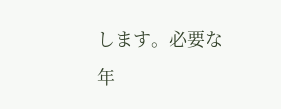します。必要な年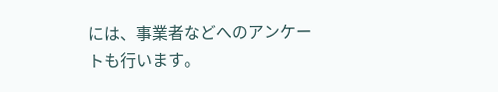には、事業者などへのアンケートも行います。